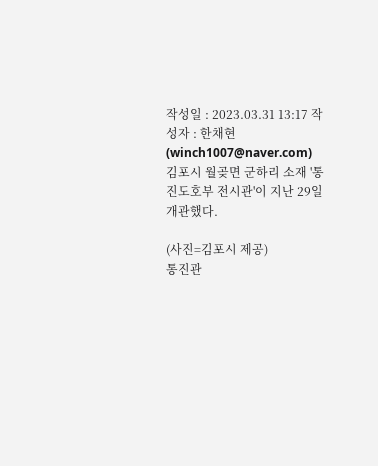작성일 : 2023.03.31 13:17 작성자 : 한채현 (winch1007@naver.com)
김포시 월곶면 군하리 소재 '통진도호부 전시관'이 지난 29일 개관했다.

(사진=김포시 제공)
통진관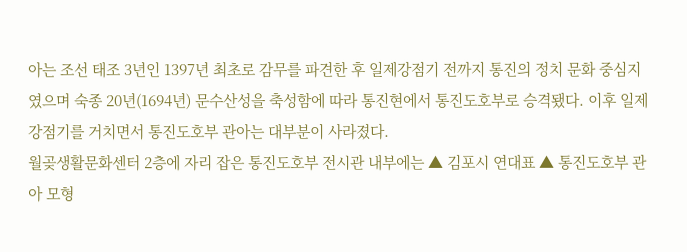아는 조선 태조 3년인 1397년 최초로 감무를 파견한 후 일제강점기 전까지 통진의 정치 문화 중심지였으며 숙종 20년(1694년) 문수산성을 축성함에 따라 통진현에서 통진도호부로 승격됐다. 이후 일제강점기를 거치면서 통진도호부 관아는 대부분이 사라졌다.
월곶생활문화센터 2층에 자리 잡은 통진도호부 전시관 내부에는 ▲ 김포시 연대표 ▲ 통진도호부 관아 모형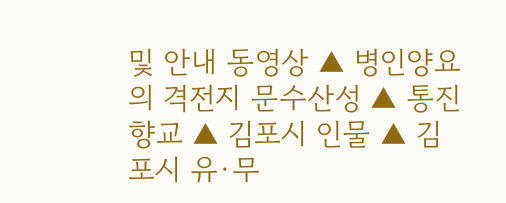및 안내 동영상 ▲ 병인양요의 격전지 문수산성 ▲ 통진향교 ▲ 김포시 인물 ▲ 김포시 유·무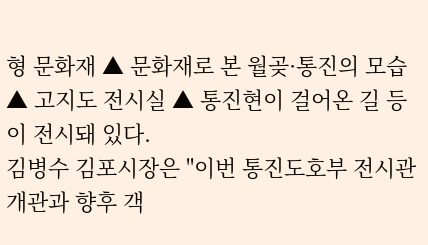형 문화재 ▲ 문화재로 본 월곶·통진의 모습 ▲ 고지도 전시실 ▲ 통진현이 걸어온 길 등이 전시돼 있다.
김병수 김포시장은 "이번 통진도호부 전시관 개관과 향후 객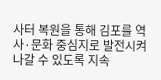사터 복원을 통해 김포를 역사·문화 중심지로 발전시켜 나갈 수 있도록 지속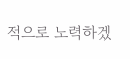적으로 노력하겠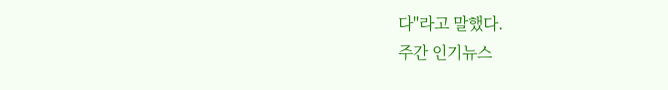다"라고 말했다.
주간 인기뉴스